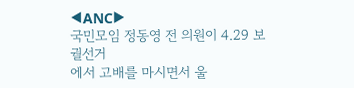◀ANC▶
국민모임 정동영 전 의원이 4.29 보궐선거
에서 고배를 마시면서 울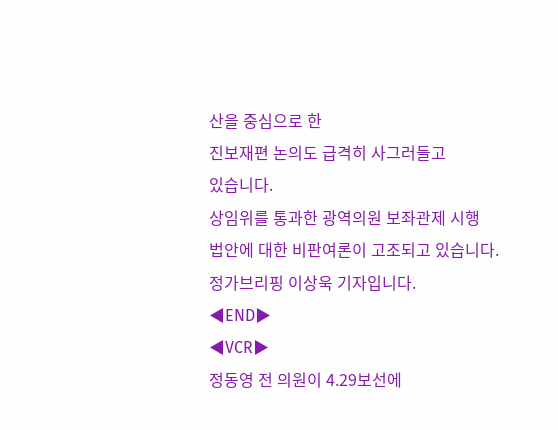산을 중심으로 한
진보재편 논의도 급격히 사그러들고
있습니다.
상임위를 통과한 광역의원 보좌관제 시행
법안에 대한 비판여론이 고조되고 있습니다.
정가브리핑 이상욱 기자입니다.
◀END▶
◀VCR▶
정동영 전 의원이 4.29보선에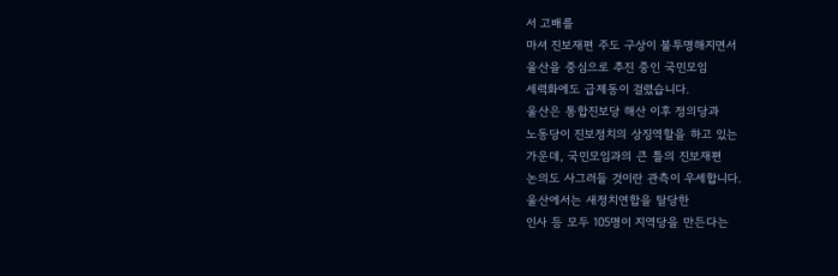서 고배를
마셔 진보재편 주도 구상이 불투명해지면서
울산을 중심으로 추진 중인 국민모임
세력화에도 급제동이 걸렸습니다.
울산은 통합진보당 해산 이후 정의당과
노동당이 진보정치의 상징역할을 하고 있는
가운데, 국민모임과의 큰 틀의 진보재편
논의도 사그러들 것이란 관측이 우세합니다.
울산에서는 새정치연합을 탈당한
인사 등 모두 105명이 지역당을 만든다는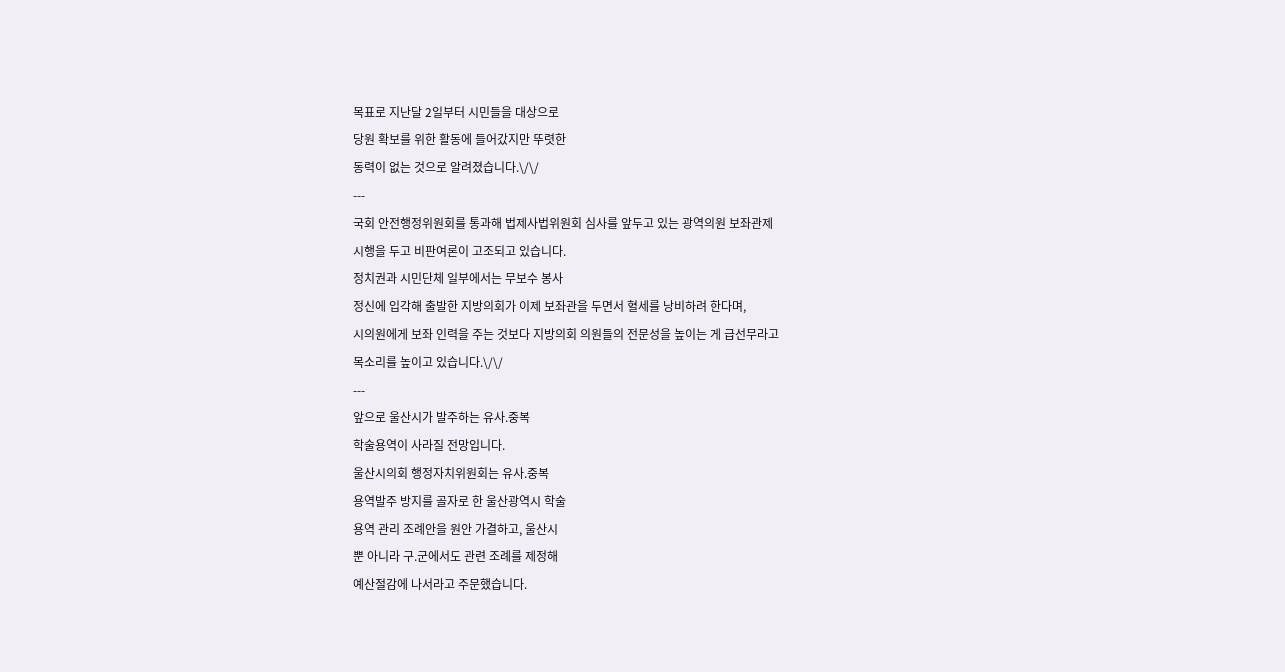목표로 지난달 2일부터 시민들을 대상으로
당원 확보를 위한 활동에 들어갔지만 뚜렷한
동력이 없는 것으로 알려졌습니다.\/\/
---
국회 안전행정위원회를 통과해 법제사법위원회 심사를 앞두고 있는 광역의원 보좌관제
시행을 두고 비판여론이 고조되고 있습니다.
정치권과 시민단체 일부에서는 무보수 봉사
정신에 입각해 출발한 지방의회가 이제 보좌관을 두면서 혈세를 낭비하려 한다며,
시의원에게 보좌 인력을 주는 것보다 지방의회 의원들의 전문성을 높이는 게 급선무라고
목소리를 높이고 있습니다.\/\/
---
앞으로 울산시가 발주하는 유사.중복
학술용역이 사라질 전망입니다.
울산시의회 행정자치위원회는 유사.중복
용역발주 방지를 골자로 한 울산광역시 학술
용역 관리 조례안을 원안 가결하고, 울산시
뿐 아니라 구.군에서도 관련 조례를 제정해
예산절감에 나서라고 주문했습니다.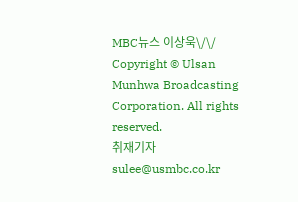MBC뉴스 이상욱\/\/
Copyright © Ulsan Munhwa Broadcasting Corporation. All rights reserved.
취재기자
sulee@usmbc.co.kr